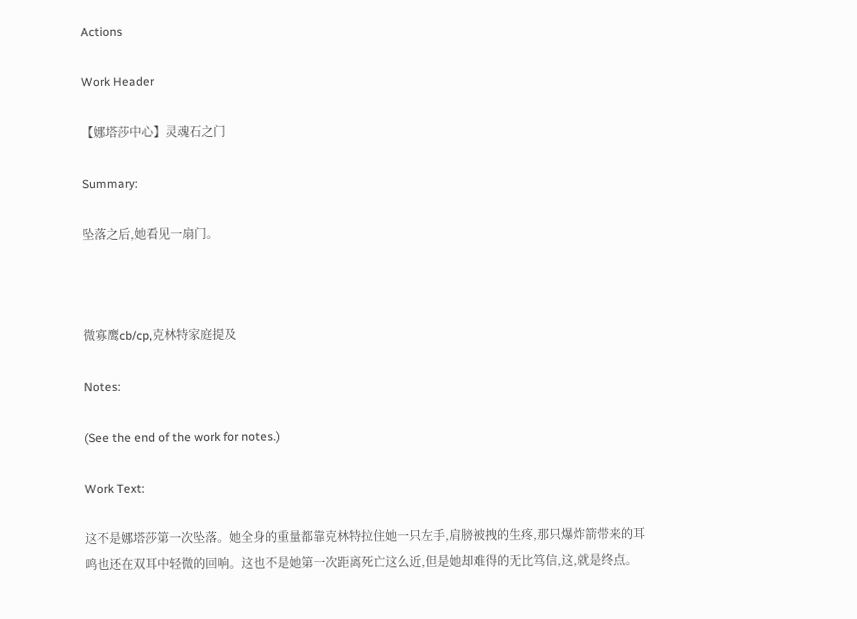Actions

Work Header

【娜塔莎中心】灵魂石之门

Summary:

坠落之后,她看见一扇门。



微寡鹰cb/cp,克林特家庭提及

Notes:

(See the end of the work for notes.)

Work Text:

这不是娜塔莎第一次坠落。她全身的重量都靠克林特拉住她一只左手,肩膀被拽的生疼,那只爆炸箭带来的耳鸣也还在双耳中轻微的回响。这也不是她第一次距离死亡这么近,但是她却难得的无比笃信,这,就是终点。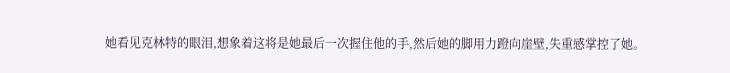她看见克林特的眼泪,想象着这将是她最后一次握住他的手,然后她的脚用力蹬向崖壁,失重感掌控了她。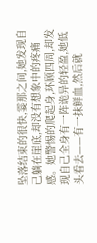坠落结束的很快,霎那之间,她发现自己躺在崖底,却没有想象中的疼痛感。她警惕的爬起身,环顾四周,却发现自己全身有一阵诡异的轻盈,她低头看去——有一抹鲜血,然后就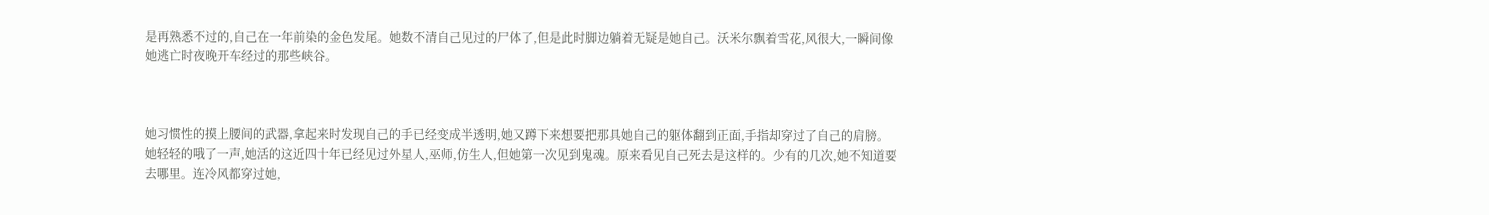是再熟悉不过的,自己在一年前染的金色发尾。她数不清自己见过的尸体了,但是此时脚边躺着无疑是她自己。沃米尔飘着雪花,风很大,一瞬间像她逃亡时夜晚开车经过的那些峡谷。



她习惯性的摸上腰间的武器,拿起来时发现自己的手已经变成半透明,她又蹲下来想要把那具她自己的躯体翻到正面,手指却穿过了自己的肩膀。她轻轻的哦了一声,她活的这近四十年已经见过外星人,巫师,仿生人,但她第一次见到鬼魂。原来看见自己死去是这样的。少有的几次,她不知道要去哪里。连冷风都穿过她,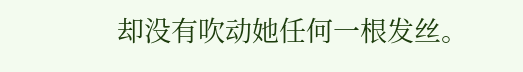却没有吹动她任何一根发丝。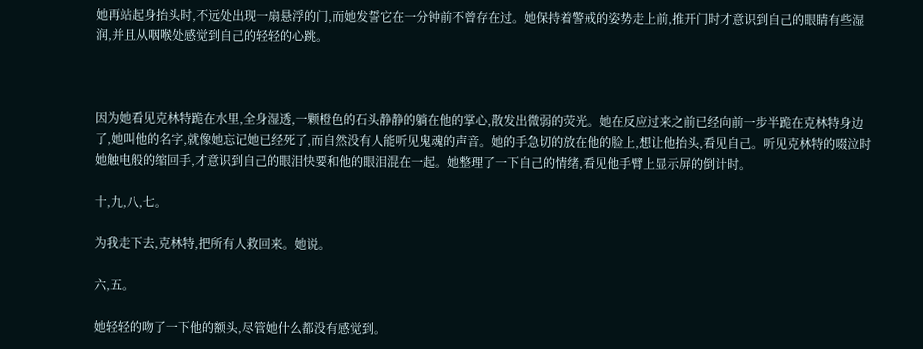她再站起身抬头时,不远处出现一扇悬浮的门,而她发誓它在一分钟前不曾存在过。她保持着警戒的姿势走上前,推开门时才意识到自己的眼睛有些湿润,并且从咽喉处感觉到自己的轻轻的心跳。



因为她看见克林特跪在水里,全身湿透,一颗橙色的石头静静的躺在他的掌心,散发出微弱的荧光。她在反应过来之前已经向前一步半跪在克林特身边了,她叫他的名字,就像她忘记她已经死了,而自然没有人能听见鬼魂的声音。她的手急切的放在他的脸上,想让他抬头,看见自己。听见克林特的啜泣时她触电般的缩回手,才意识到自己的眼泪快要和他的眼泪混在一起。她整理了一下自己的情绪,看见他手臂上显示屏的倒计时。

十,九,八,七。

为我走下去,克林特,把所有人救回来。她说。

六,五。

她轻轻的吻了一下他的额头,尽管她什么都没有感觉到。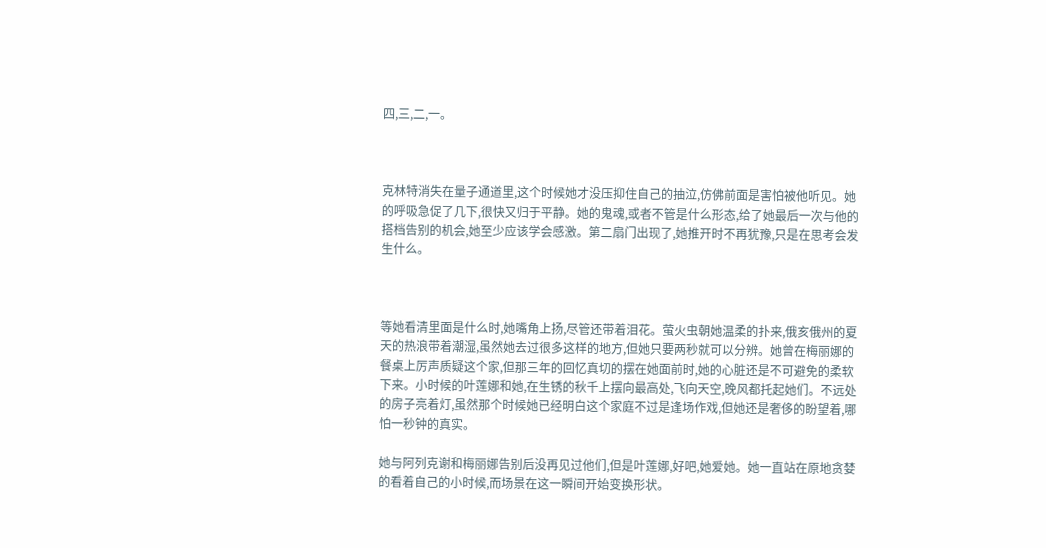四,三,二,一。



克林特消失在量子通道里,这个时候她才没压抑住自己的抽泣,仿佛前面是害怕被他听见。她的呼吸急促了几下,很快又归于平静。她的鬼魂,或者不管是什么形态,给了她最后一次与他的搭档告别的机会,她至少应该学会感激。第二扇门出现了,她推开时不再犹豫,只是在思考会发生什么。



等她看清里面是什么时,她嘴角上扬,尽管还带着泪花。萤火虫朝她温柔的扑来,俄亥俄州的夏天的热浪带着潮湿,虽然她去过很多这样的地方,但她只要两秒就可以分辨。她曾在梅丽娜的餐桌上厉声质疑这个家,但那三年的回忆真切的摆在她面前时,她的心脏还是不可避免的柔软下来。小时候的叶莲娜和她,在生锈的秋千上摆向最高处,飞向天空,晚风都托起她们。不远处的房子亮着灯,虽然那个时候她已经明白这个家庭不过是逢场作戏,但她还是奢侈的盼望着,哪怕一秒钟的真实。

她与阿列克谢和梅丽娜告别后没再见过他们,但是叶莲娜,好吧,她爱她。她一直站在原地贪婪的看着自己的小时候,而场景在这一瞬间开始变换形状。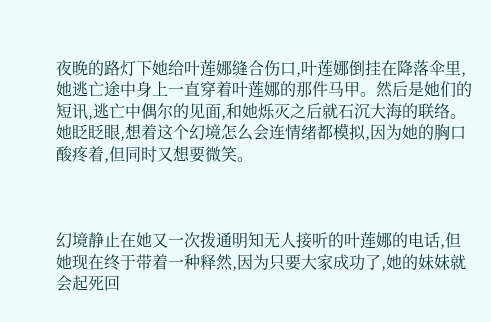夜晚的路灯下她给叶莲娜缝合伤口,叶莲娜倒挂在降落伞里,她逃亡途中身上一直穿着叶莲娜的那件马甲。然后是她们的短讯,逃亡中偶尔的见面,和她烁灭之后就石沉大海的联络。她眨眨眼,想着这个幻境怎么会连情绪都模拟,因为她的胸口酸疼着,但同时又想要微笑。



幻境静止在她又一次拨通明知无人接听的叶莲娜的电话,但她现在终于带着一种释然,因为只要大家成功了,她的妹妹就会起死回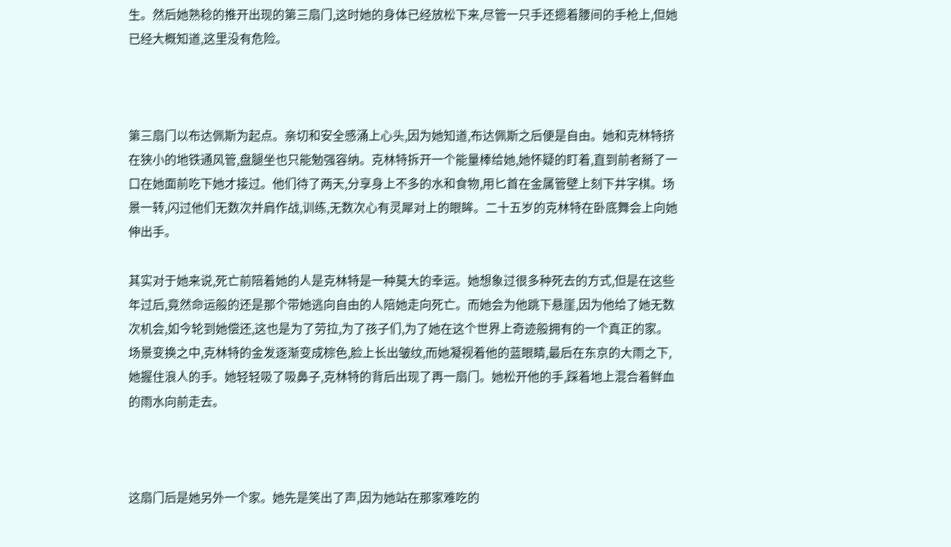生。然后她熟稔的推开出现的第三扇门,这时她的身体已经放松下来,尽管一只手还摁着腰间的手枪上,但她已经大概知道,这里没有危险。



第三扇门以布达佩斯为起点。亲切和安全感涌上心头,因为她知道,布达佩斯之后便是自由。她和克林特挤在狭小的地铁通风管,盘腿坐也只能勉强容纳。克林特拆开一个能量棒给她,她怀疑的盯着,直到前者掰了一口在她面前吃下她才接过。他们待了两天,分享身上不多的水和食物,用匕首在金属管壁上刻下井字棋。场景一转,闪过他们无数次并肩作战,训练,无数次心有灵犀对上的眼眸。二十五岁的克林特在卧底舞会上向她伸出手。

其实对于她来说,死亡前陪着她的人是克林特是一种莫大的幸运。她想象过很多种死去的方式,但是在这些年过后,竟然命运般的还是那个带她逃向自由的人陪她走向死亡。而她会为他跳下悬崖,因为他给了她无数次机会,如今轮到她偿还,这也是为了劳拉,为了孩子们,为了她在这个世界上奇迹般拥有的一个真正的家。
场景变换之中,克林特的金发逐渐变成棕色,脸上长出皱纹,而她凝视着他的蓝眼睛,最后在东京的大雨之下,她握住浪人的手。她轻轻吸了吸鼻子,克林特的背后出现了再一扇门。她松开他的手,踩着地上混合着鲜血的雨水向前走去。



这扇门后是她另外一个家。她先是笑出了声,因为她站在那家难吃的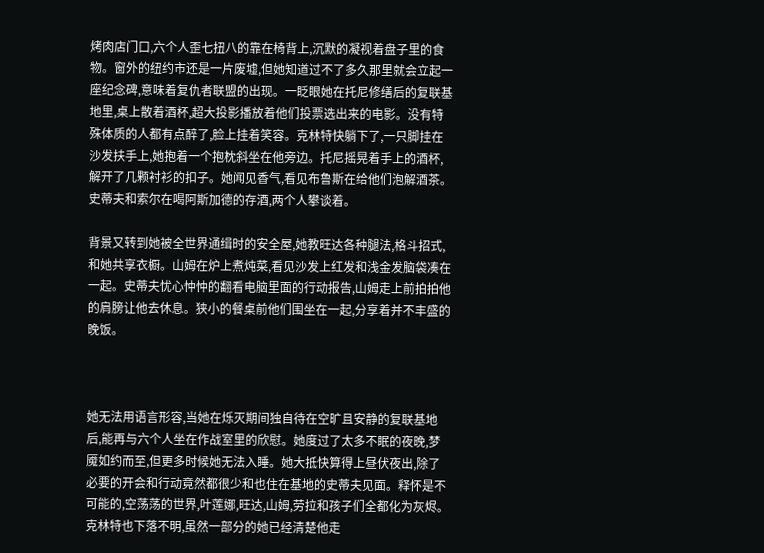烤肉店门口,六个人歪七扭八的靠在椅背上,沉默的凝视着盘子里的食物。窗外的纽约市还是一片废墟,但她知道过不了多久那里就会立起一座纪念碑,意味着复仇者联盟的出现。一眨眼她在托尼修缮后的复联基地里,桌上散着酒杯,超大投影播放着他们投票选出来的电影。没有特殊体质的人都有点醉了,脸上挂着笑容。克林特快躺下了,一只脚挂在沙发扶手上,她抱着一个抱枕斜坐在他旁边。托尼摇晃着手上的酒杯,解开了几颗衬衫的扣子。她闻见香气,看见布鲁斯在给他们泡解酒茶。史蒂夫和索尔在喝阿斯加德的存酒,两个人攀谈着。

背景又转到她被全世界通缉时的安全屋,她教旺达各种腿法,格斗招式,和她共享衣橱。山姆在炉上煮炖菜,看见沙发上红发和浅金发脑袋凑在一起。史蒂夫忧心忡忡的翻看电脑里面的行动报告,山姆走上前拍拍他的肩膀让他去休息。狭小的餐桌前他们围坐在一起,分享着并不丰盛的晚饭。



她无法用语言形容,当她在烁灭期间独自待在空旷且安静的复联基地后,能再与六个人坐在作战室里的欣慰。她度过了太多不眠的夜晚,梦魇如约而至,但更多时候她无法入睡。她大抵快算得上昼伏夜出,除了必要的开会和行动竟然都很少和也住在基地的史蒂夫见面。释怀是不可能的,空荡荡的世界,叶莲娜,旺达,山姆,劳拉和孩子们全都化为灰烬。克林特也下落不明,虽然一部分的她已经清楚他走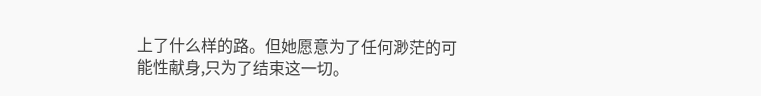上了什么样的路。但她愿意为了任何渺茫的可能性献身,只为了结束这一切。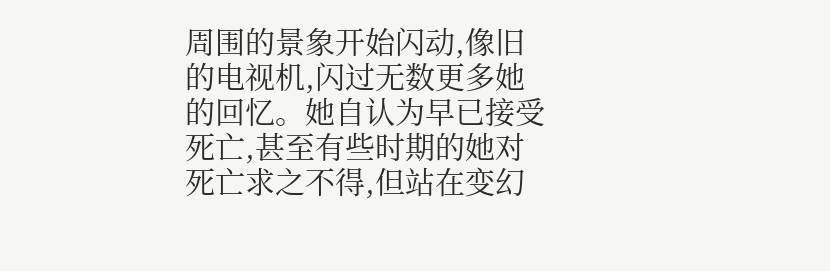周围的景象开始闪动,像旧的电视机,闪过无数更多她的回忆。她自认为早已接受死亡,甚至有些时期的她对死亡求之不得,但站在变幻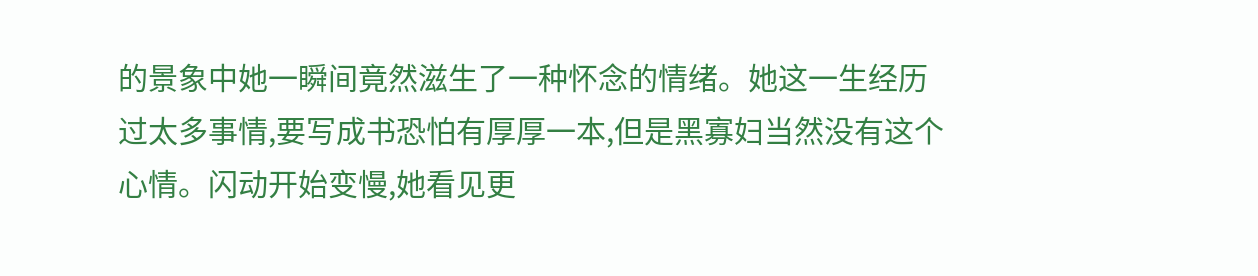的景象中她一瞬间竟然滋生了一种怀念的情绪。她这一生经历过太多事情,要写成书恐怕有厚厚一本,但是黑寡妇当然没有这个心情。闪动开始变慢,她看见更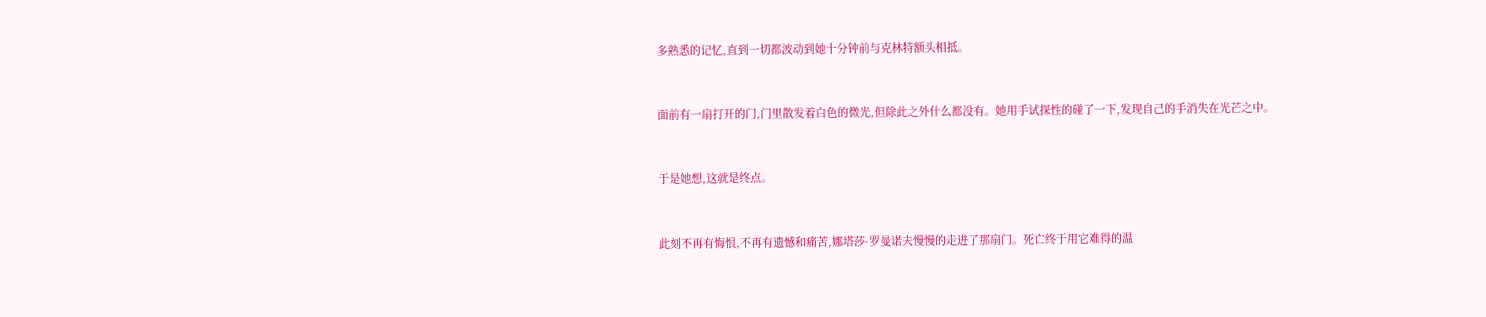多熟悉的记忆,直到一切都波动到她十分钟前与克林特额头相抵。



面前有一扇打开的门,门里散发着白色的微光,但除此之外什么都没有。她用手试探性的碰了一下,发现自己的手消失在光芒之中。



于是她想,这就是终点。



此刻不再有悔恨,不再有遗憾和痛苦,娜塔莎·罗曼诺夫慢慢的走进了那扇门。死亡终于用它难得的温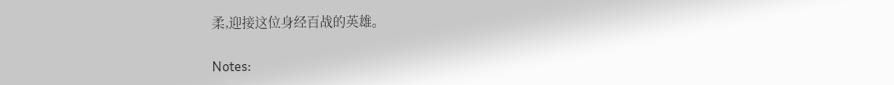柔,迎接这位身经百战的英雄。

Notes: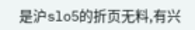是沪slo5的折页无料,有兴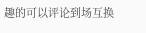趣的可以评论到场互换